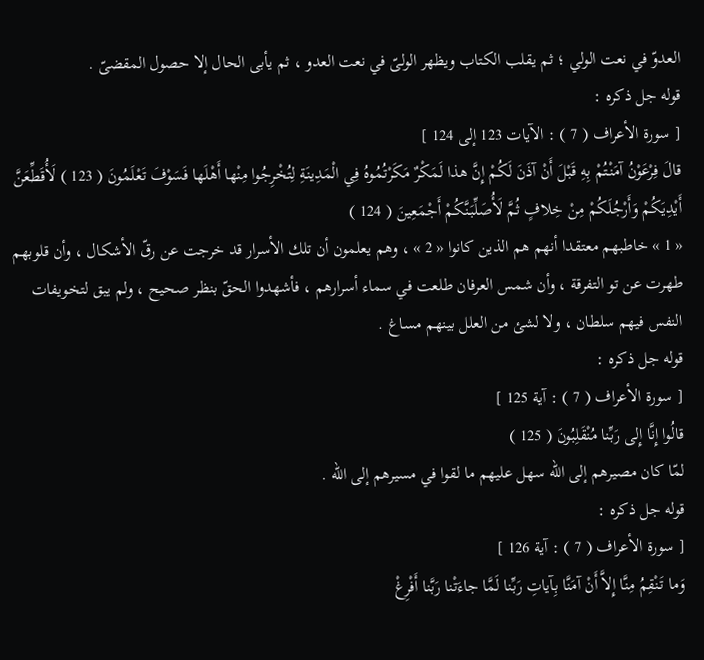العدوّ في نعت الولي ؛ ثم يقلب الكتاب ويظهر الولىّ في نعت العدو ، ثم يأبى الحال إلا حصول المقضىّ .
قوله جل ذكره :
[ سورة الأعراف ( 7 ) : الآيات 123 إلى 124 ]
قالَ فِرْعَوْنُ آمَنْتُمْ بِهِ قَبْلَ أَنْ آذَنَ لَكُمْ إِنَّ هذا لَمَكْرٌ مَكَرْتُمُوهُ فِي الْمَدِينَةِ لِتُخْرِجُوا مِنْها أَهْلَها فَسَوْفَ تَعْلَمُونَ ( 123 ) لَأُقَطِّعَنَّ أَيْدِيَكُمْ وَأَرْجُلَكُمْ مِنْ خِلافٍ ثُمَّ لَأُصَلِّبَنَّكُمْ أَجْمَعِينَ ( 124 )
« 1 » خاطبهم معتقدا أنهم هم الذين كانوا « 2 » ، وهم يعلمون أن تلك الأسرار قد خرجت عن رقّ الأشكال ، وأن قلوبهم طهرت عن تو التفرقة ، وأن شمس العرفان طلعت في سماء أسرارهم ، فأشهدوا الحقّ بنظر صحيح ، ولم يبق لتخويفات النفس فيهم سلطان ، ولا لشئ من العلل بينهم مساغ .
قوله جل ذكره :
[ سورة الأعراف ( 7 ) : آية 125 ]
قالُوا إِنَّا إِلى رَبِّنا مُنْقَلِبُونَ ( 125 )
لمّا كان مصيرهم إلى اللّه سهل عليهم ما لقوا في مسيرهم إلى اللّه .
قوله جل ذكره :
[ سورة الأعراف ( 7 ) : آية 126 ]
وَما تَنْقِمُ مِنَّا إِلاَّ أَنْ آمَنَّا بِآياتِ رَبِّنا لَمَّا جاءَتْنا رَبَّنا أَفْرِغْ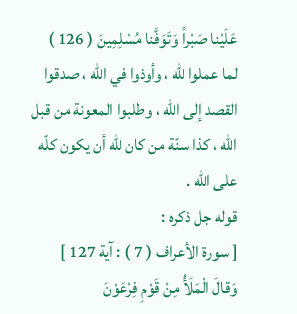عَلَيْنا صَبْراً وَتَوَفَّنا مُسْلِمِينَ ( 126 )
لما عملوا للّه ، وأوذوا في اللّه ، صدقوا القصد إلى اللّه ، وطلبوا المعونة من قبل اللّه ، كذا سنّة من كان للّه أن يكون كلّه على اللّه .
قوله جل ذكره :
[ سورة الأعراف ( 7 ) : آية 127 ]
وَقالَ الْمَلَأُ مِنْ قَوْمِ فِرْعَوْنَ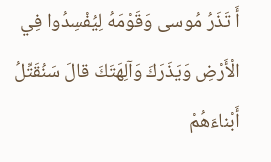أَ تَذَرُ مُوسى وَقَوْمَهُ لِيُفْسِدُوا فِي الْأَرْضِ وَيَذَرَكَ وَآلِهَتَكَ قالَ سَنُقَتِّلُ أَبْناءَهُمْ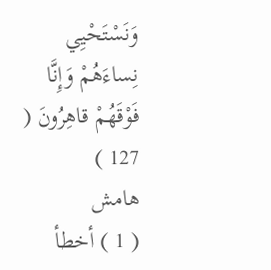وَنَسْتَحْيِي نِساءَهُمْ وَإِنَّا فَوْقَهُمْ قاهِرُونَ ( 127 )
هامش
( 1 ) أخطأ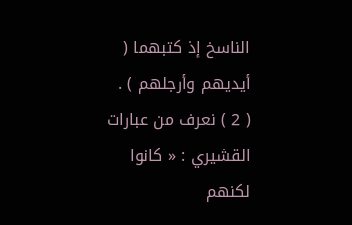الناسخ إذ كتبهما ( أيديهم وأرجلهم ) .
( 2 ) نعرف من عبارات القشيري : « كانوا لكنهم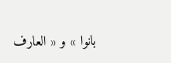بانوا » و « العارف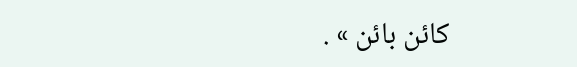كائن بائن » .